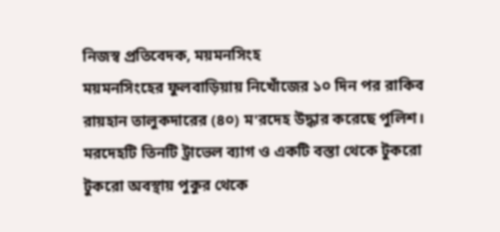নিজস্ব প্রতিবেদক, ময়মনসিংহ
ময়মনসিংহের ফুলবাড়িয়ায় নিখোঁজের ১০ দিন পর রাকিব রায়হান তালুকদারের (৪০) ম'রদেহ উদ্ধার করেছে পুলিশ। মরদেহটি তিনটি ট্রাভেল ব্যাগ ও একটি বস্তা থেকে টুকরো টুকরো অবস্থায় পুকুর থেকে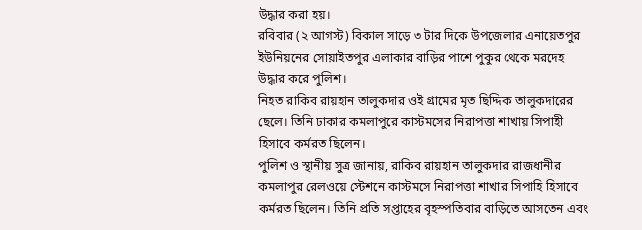উদ্ধার করা হয়।
রবিবার (২ আগস্ট) বিকাল সাড়ে ৩ টার দিকে উপজেলার এনায়েতপুর ইউনিয়নের সোয়াইতপুর এলাকার বাড়ির পাশে পুকুর থেকে মরদেহ উদ্ধার করে পুলিশ।
নিহত রাকিব রায়হান তালুকদার ওই গ্রামের মৃত ছিদ্দিক তালুকদারের ছেলে। তিনি ঢাকার কমলাপুরে কাস্টমসের নিরাপত্তা শাখায় সিপাহী হিসাবে কর্মরত ছিলেন।
পুলিশ ও স্থানীয় সুত্র জানায়, রাকিব রায়হান তালুকদার রাজধানীর কমলাপুর রেলওয়ে স্টেশনে কাস্টমসে নিরাপত্তা শাখার সিপাহি হিসাবে কর্মরত ছিলেন। তিনি প্রতি সপ্তাহের বৃহস্পতিবার বাড়িতে আসতেন এবং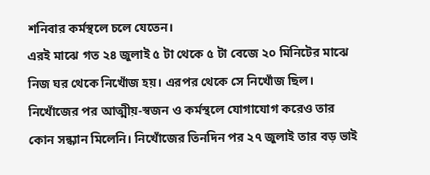শনিবার কর্মস্থলে চলে যেতেন।
এরই মাঝে গত ২৪ জুলাই ৫ টা থেকে ৫ টা বেজে ২০ মিনিটের মাঝে নিজ ঘর থেকে নিখোঁজ হয়। এরপর থেকে সে নিখোঁজ ছিল। নিখোঁজের পর আত্মীয়-স্বজন ও কর্মস্থলে যোগাযোগ করেও তার কোন সন্ধ্যান মিলেনি। নিখোঁজের তিনদিন পর ২৭ জুলাই তার বড় ভাই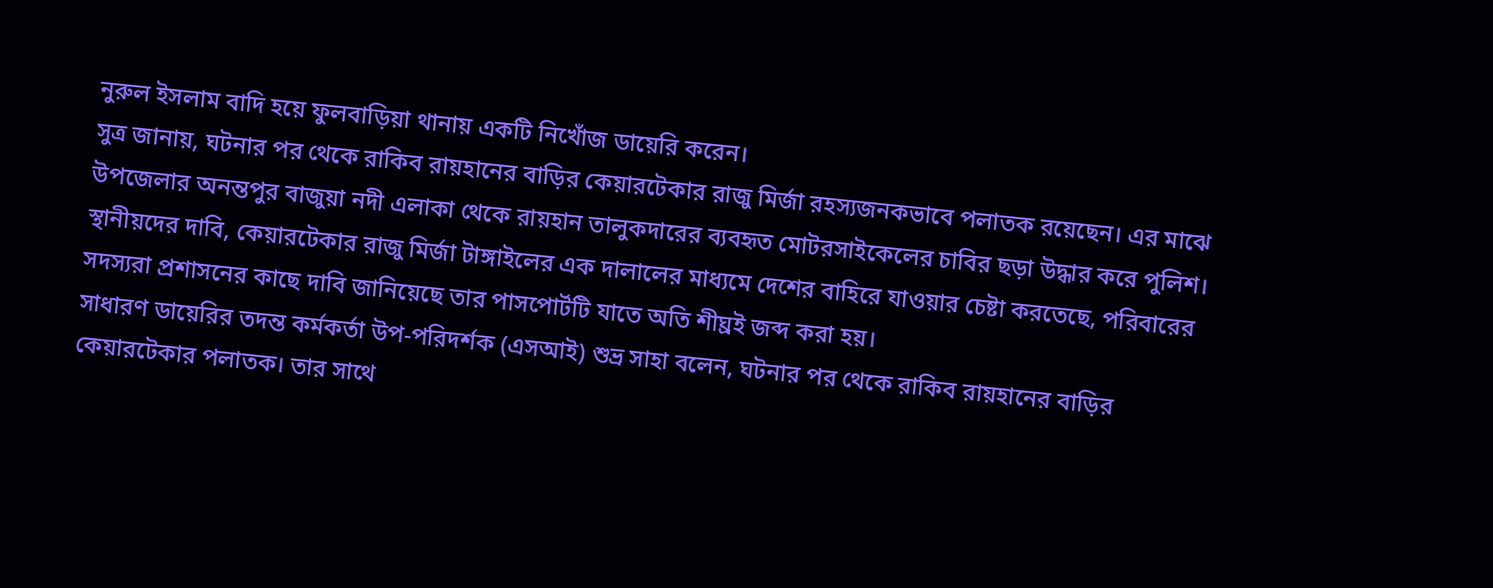নুরুল ইসলাম বাদি হয়ে ফুলবাড়িয়া থানায় একটি নিখোঁজ ডায়েরি করেন।
সুত্র জানায়, ঘটনার পর থেকে রাকিব রায়হানের বাড়ির কেয়ারটেকার রাজু মির্জা রহস্যজনকভাবে পলাতক রয়েছেন। এর মাঝে উপজেলার অনন্তপুর বাজুয়া নদী এলাকা থেকে রায়হান তালুকদারের ব্যবহৃত মোটরসাইকেলের চাবির ছড়া উদ্ধার করে পুলিশ।
স্থানীয়দের দাবি, কেয়ারটেকার রাজু মির্জা টাঙ্গাইলের এক দালালের মাধ্যমে দেশের বাহিরে যাওয়ার চেষ্টা করতেছে, পরিবারের সদস্যরা প্রশাসনের কাছে দাবি জানিয়েছে তার পাসপোর্টটি যাতে অতি শীঘ্রই জব্দ করা হয়।
সাধারণ ডায়েরির তদন্ত কর্মকর্তা উপ-পরিদর্শক (এসআই) শুভ্র সাহা বলেন, ঘটনার পর থেকে রাকিব রায়হানের বাড়ির কেয়ারটেকার পলাতক। তার সাথে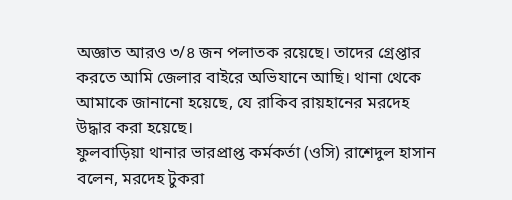অজ্ঞাত আরও ৩/৪ জন পলাতক রয়েছে। তাদের গ্রেপ্তার করতে আমি জেলার বাইরে অভিযানে আছি। থানা থেকে আমাকে জানানো হয়েছে, যে রাকিব রায়হানের মরদেহ উদ্ধার করা হয়েছে।
ফুলবাড়িয়া থানার ভারপ্রাপ্ত কর্মকর্তা (ওসি) রাশেদুল হাসান বলেন, মরদেহ টুকরা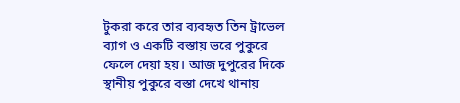টুকরা করে তার ব্যবহৃত তিন ট্রাভেল ব্যাগ ও একটি বস্তায় ভরে পুকুরে ফেলে দেয়া হয়। আজ দুপুরের দিকে স্থানীয় পুকুরে বস্তা দেখে থানায়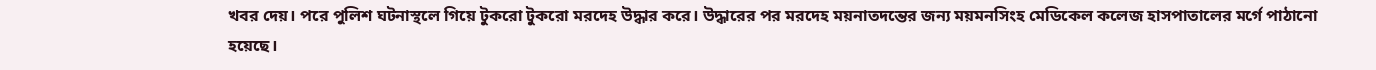খবর দেয়। পরে পুলিশ ঘটনাস্থলে গিয়ে টুকরো টুকরো মরদেহ উদ্ধার করে। উদ্ধারের পর মরদেহ ময়নাতদন্তের জন্য ময়মনসিংহ মেডিকেল কলেজ হাসপাতালের মর্গে পাঠানো হয়েছে।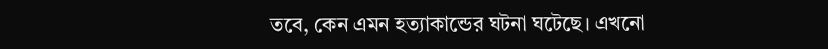তবে, কেন এমন হত্যাকান্ডের ঘটনা ঘটেছে। এখনো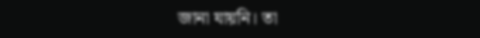জানা যায়নি। তা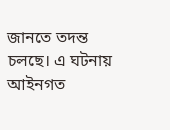জানতে তদন্ত চলছে। এ ঘটনায় আইনগত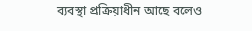ব্যবস্থা প্রক্রিয়াধীন আছে বলেও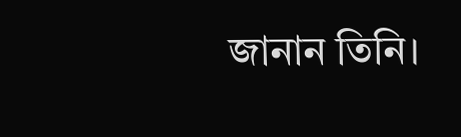জানান তিনি।